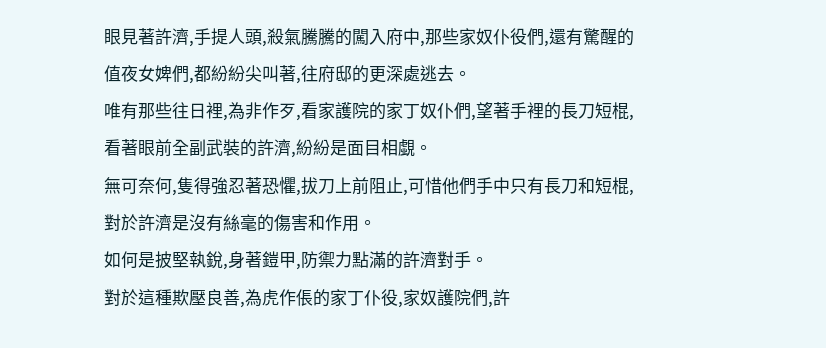眼見著許濟,手提人頭,殺氣騰騰的闖入府中,那些家奴仆役們,還有驚醒的值夜女婢們,都紛紛尖叫著,往府邸的更深處逃去。
唯有那些往日裡,為非作歹,看家護院的家丁奴仆們,望著手裡的長刀短棍,看著眼前全副武裝的許濟,紛紛是面目相覷。
無可奈何,隻得強忍著恐懼,拔刀上前阻止,可惜他們手中只有長刀和短棍,對於許濟是沒有絲毫的傷害和作用。
如何是披堅執銳,身著鎧甲,防禦力點滿的許濟對手。
對於這種欺壓良善,為虎作倀的家丁仆役,家奴護院們,許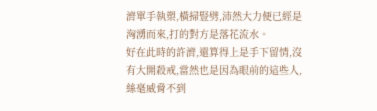濟單手執槊,橫掃豎劈,沛然大力便已經是洶湧而來,打的對方是落花流水。
好在此時的許濟,還算得上是手下留情,沒有大開殺戒,當然也是因為眼前的這些人,絲毫威脅不到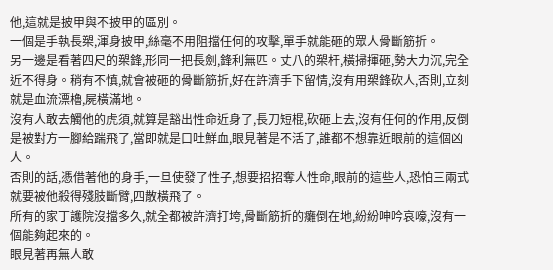他,這就是披甲與不披甲的區別。
一個是手執長槊,渾身披甲,絲毫不用阻擋任何的攻擊,單手就能砸的眾人骨斷筋折。
另一邊是看著四尺的槊鋒,形同一把長劍,鋒利無匹。丈八的槊杆,橫掃揮砸,勢大力沉,完全近不得身。稍有不慎,就會被砸的骨斷筋折,好在許濟手下留情,沒有用槊鋒砍人,否則,立刻就是血流漂櫓,屍橫滿地。
沒有人敢去觸他的虎須,就算是豁出性命近身了,長刀短棍,砍砸上去,沒有任何的作用,反倒是被對方一腳給踹飛了,當即就是口吐鮮血,眼見著是不活了,誰都不想靠近眼前的這個凶人。
否則的話,憑借著他的身手,一旦使發了性子,想要招招奪人性命,眼前的這些人,恐怕三兩式就要被他殺得殘肢斷臂,四散橫飛了。
所有的家丁護院沒擋多久,就全都被許濟打垮,骨斷筋折的癱倒在地,紛紛呻吟哀嚎,沒有一個能夠起來的。
眼見著再無人敢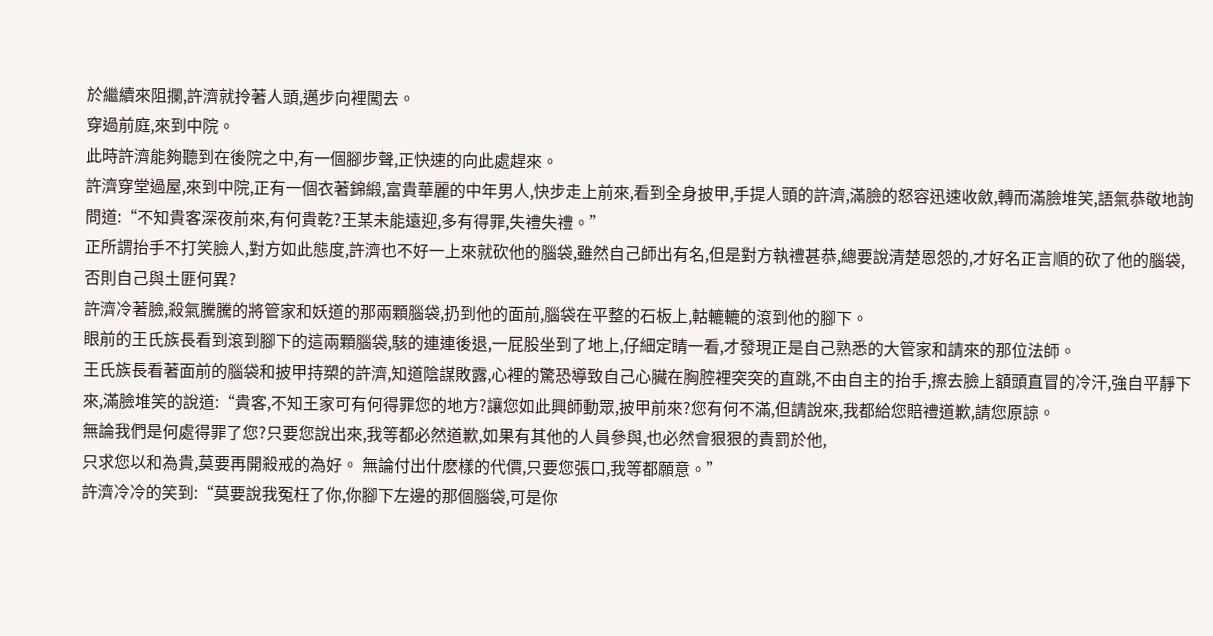於繼續來阻攔,許濟就拎著人頭,邁步向裡闖去。
穿過前庭,來到中院。
此時許濟能夠聽到在後院之中,有一個腳步聲,正快速的向此處趕來。
許濟穿堂過屋,來到中院,正有一個衣著錦緞,富貴華麗的中年男人,快步走上前來,看到全身披甲,手提人頭的許濟,滿臉的怒容迅速收斂,轉而滿臉堆笑,語氣恭敬地詢問道:“不知貴客深夜前來,有何貴乾?王某未能遠迎,多有得罪,失禮失禮。”
正所謂抬手不打笑臉人,對方如此態度,許濟也不好一上來就砍他的腦袋,雖然自己師出有名,但是對方執禮甚恭,總要說清楚恩怨的,才好名正言順的砍了他的腦袋,否則自己與土匪何異?
許濟冷著臉,殺氣騰騰的將管家和妖道的那兩顆腦袋,扔到他的面前,腦袋在平整的石板上,軲轆轆的滾到他的腳下。
眼前的王氏族長看到滾到腳下的這兩顆腦袋,駭的連連後退,一屁股坐到了地上,仔細定睛一看,才發現正是自己熟悉的大管家和請來的那位法師。
王氏族長看著面前的腦袋和披甲持槊的許濟,知道陰謀敗露,心裡的驚恐導致自己心臟在胸腔裡突突的直跳,不由自主的抬手,擦去臉上額頭直冒的冷汗,強自平靜下來,滿臉堆笑的說道:“貴客,不知王家可有何得罪您的地方?讓您如此興師動眾,披甲前來?您有何不滿,但請說來,我都給您賠禮道歉,請您原諒。
無論我們是何處得罪了您?只要您說出來,我等都必然道歉,如果有其他的人員參與,也必然會狠狠的責罰於他,
只求您以和為貴,莫要再開殺戒的為好。 無論付出什麽樣的代價,只要您張口,我等都願意。”
許濟冷冷的笑到:“莫要說我冤枉了你,你腳下左邊的那個腦袋,可是你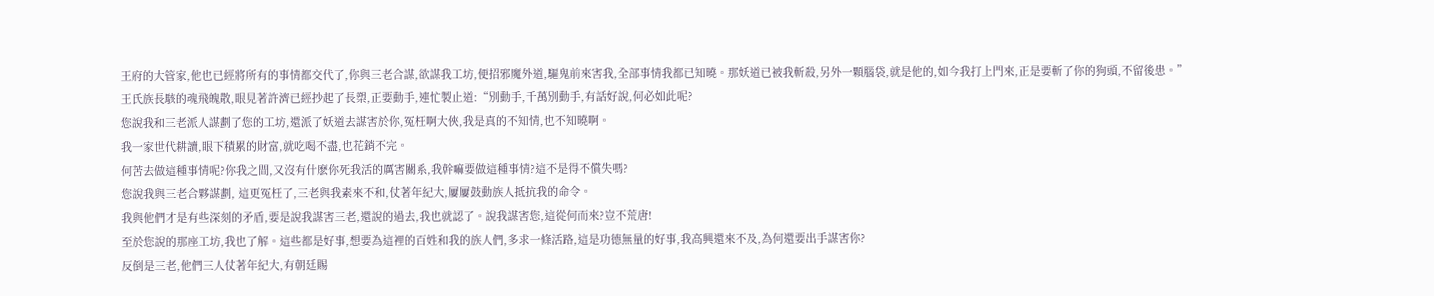王府的大管家,他也已經將所有的事情都交代了,你與三老合謀,欲謀我工坊,便招邪魔外道,驅鬼前來害我,全部事情我都已知曉。那妖道已被我斬殺,另外一顆腦袋,就是他的,如今我打上門來,正是要斬了你的狗頭,不留後患。”
王氏族長駭的魂飛魄散,眼見著許濟已經抄起了長槊,正要動手,連忙製止道:“別動手,千萬別動手,有話好說,何必如此呢?
您說我和三老派人謀劃了您的工坊,還派了妖道去謀害於你,冤枉啊大俠,我是真的不知情,也不知曉啊。
我一家世代耕讀,眼下積累的財富,就吃喝不盡,也花銷不完。
何苦去做這種事情呢?你我之間,又沒有什麽你死我活的厲害關系,我幹嘛要做這種事情?這不是得不償失嗎?
您說我與三老合夥謀劃, 這更冤枉了,三老與我素來不和,仗著年紀大,屢屢鼓動族人抵抗我的命令。
我與他們才是有些深刻的矛盾,要是說我謀害三老,還說的過去,我也就認了。說我謀害您,這從何而來?豈不荒唐!
至於您說的那座工坊,我也了解。這些都是好事,想要為這裡的百姓和我的族人們,多求一條活路,這是功德無量的好事,我高興還來不及,為何還要出手謀害你?
反倒是三老,他們三人仗著年紀大,有朝廷賜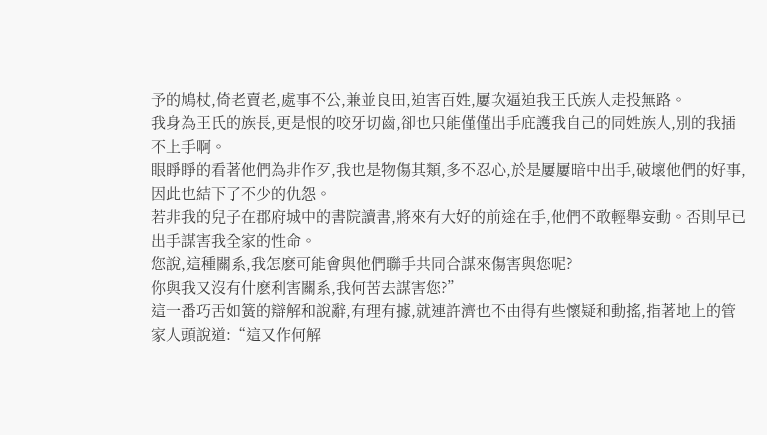予的鳩杖,倚老賣老,處事不公,兼並良田,迫害百姓,屢次逼迫我王氏族人走投無路。
我身為王氏的族長,更是恨的咬牙切齒,卻也只能僅僅出手庇護我自己的同姓族人,別的我插不上手啊。
眼睜睜的看著他們為非作歹,我也是物傷其類,多不忍心,於是屢屢暗中出手,破壞他們的好事,因此也結下了不少的仇怨。
若非我的兒子在郡府城中的書院讀書,將來有大好的前途在手,他們不敢輕舉妄動。否則早已出手謀害我全家的性命。
您說,這種關系,我怎麽可能會與他們聯手共同合謀來傷害與您呢?
你與我又沒有什麽利害關系,我何苦去謀害您?”
這一番巧舌如簧的辯解和說辭,有理有據,就連許濟也不由得有些懷疑和動搖,指著地上的管家人頭說道:“這又作何解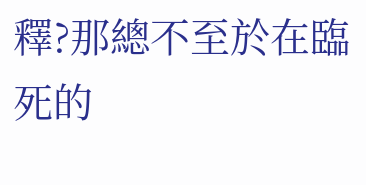釋?那總不至於在臨死的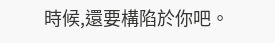時候,還要構陷於你吧。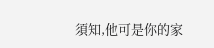須知,他可是你的家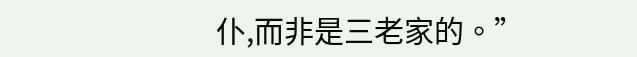仆,而非是三老家的。”